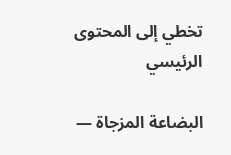تخطي إلى المحتوى الرئيسي

البضاعة المزجاة —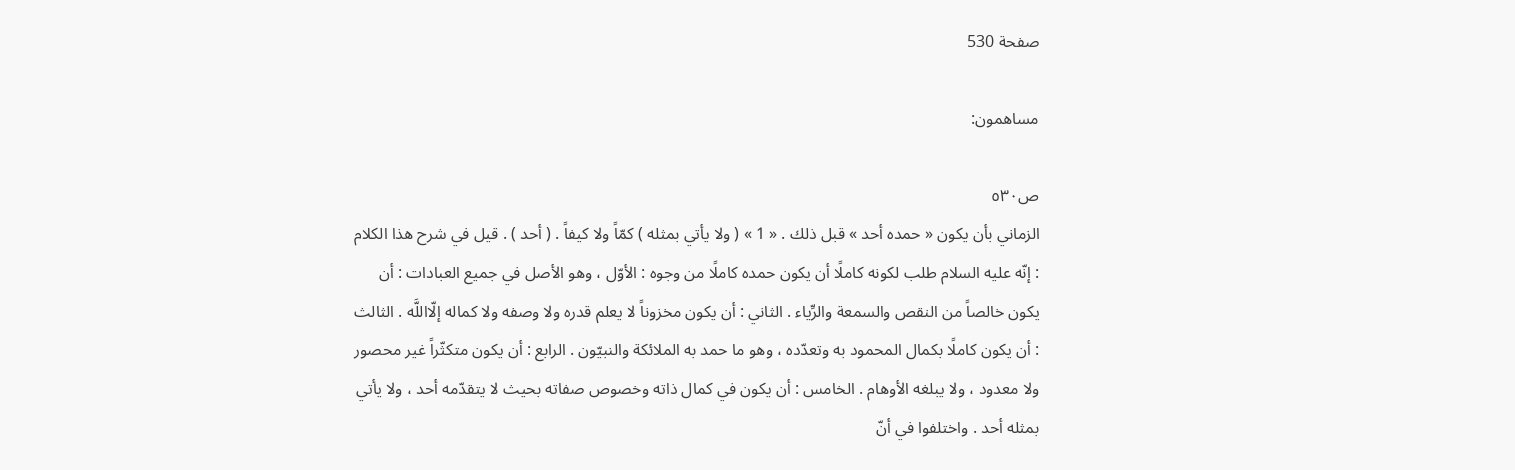صفحة 530

مساهمون:

ص٥٣٠
الزماني بأن يكون « حمده أحد » قبل ذلك . « 1 » ( ولا يأتي بمثله ) كمّاً ولا كيفاً . ( أحد ) . قيل في شرح هذا الكلام : إنّه عليه السلام طلب لكونه كاملًا أن يكون حمده كاملًا من وجوه : الأوّل ، وهو الأصل في جميع العبادات : أن يكون خالصاً من النقص والسمعة والرِّياء . الثاني : أن يكون مخزوناً لا يعلم قدره ولا وصفه ولا كماله إلّااللَّه . الثالث : أن يكون كاملًا بكمال المحمود به وتعدّده ، وهو ما حمد به الملائكة والنبيّون . الرابع : أن يكون متكثّراً غير محصور ولا معدود ، ولا يبلغه الأوهام . الخامس : أن يكون في كمال ذاته وخصوص صفاته بحيث لا يتقدّمه أحد ، ولا يأتي بمثله أحد . واختلفوا في أنّ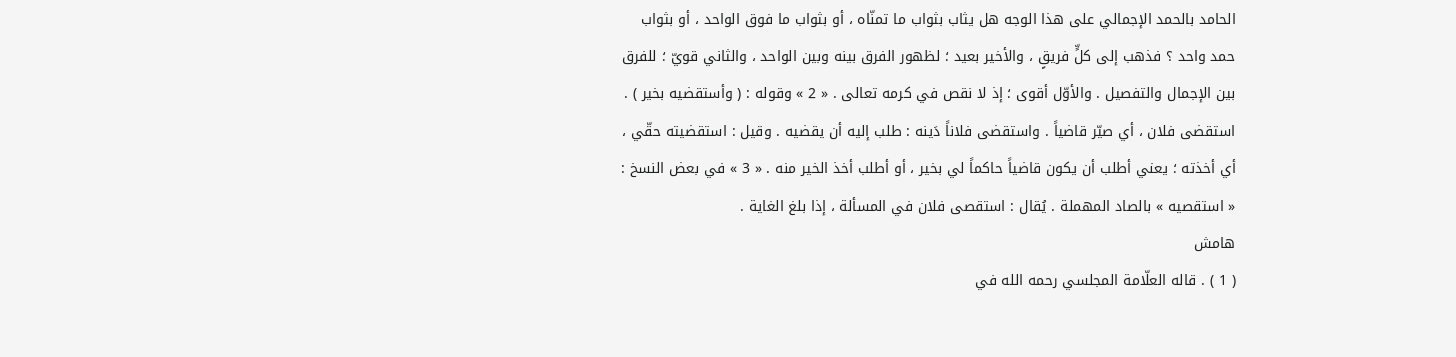الحامد بالحمد الإجمالي على هذا الوجه هل يثاب بثواب ما تمنّاه ، أو بثواب ما فوق الواحد ، أو بثواب حمد واحد ؟ فذهب إلى كلٍّ فريقٍ ، والأخير بعيد ؛ لظهور الفرق بينه وبين الواحد ، والثاني قويّ ؛ للفرق بين الإجمال والتفصيل . والأوّل أقوى ؛ إذ لا نقص في كرمه تعالى . « 2 » وقوله : ( وأستقضيه بخير ) . استقضى فلان ، أي صيّر قاضياً . واستقضى فلاناً دَينه : طلب إليه أن يقضيه . وقيل : استقضيته حقّي ، أي أخذته ؛ يعني أطلب أن يكون قاضياً حاكماً لي بخير ، أو أطلب أخذ الخير منه . « 3 » في بعض النسخ : « استقصيه » بالصاد المهملة . يُقال : استقصى فلان في المسألة ، إذا بلغ الغاية .
هامش
( 1 ) . قاله العلّامة المجلسي رحمه الله في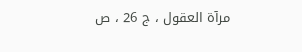مرآة العقول ، ج 26 ، ص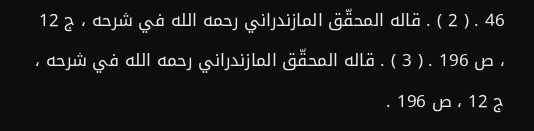46 . ( 2 ) . قاله المحقّق المازندراني رحمه الله في شرحه ، ج 12 ، ص 196 . ( 3 ) . قاله المحقّق المازندراني رحمه الله في شرحه ، ج 12 ، ص 196 .